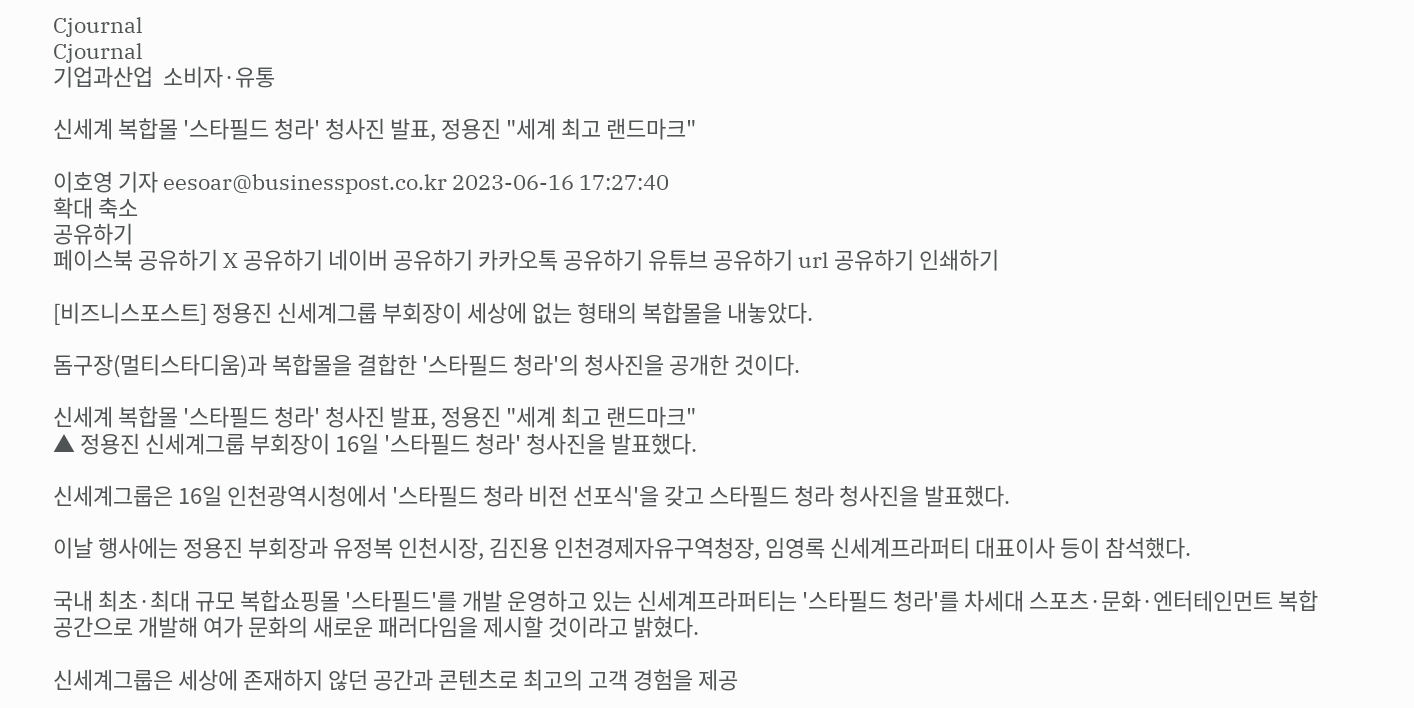Cjournal
Cjournal
기업과산업  소비자·유통

신세계 복합몰 '스타필드 청라' 청사진 발표, 정용진 "세계 최고 랜드마크"

이호영 기자 eesoar@businesspost.co.kr 2023-06-16 17:27:40
확대 축소
공유하기
페이스북 공유하기 X 공유하기 네이버 공유하기 카카오톡 공유하기 유튜브 공유하기 url 공유하기 인쇄하기

[비즈니스포스트] 정용진 신세계그룹 부회장이 세상에 없는 형태의 복합몰을 내놓았다.

돔구장(멀티스타디움)과 복합몰을 결합한 '스타필드 청라'의 청사진을 공개한 것이다.

신세계 복합몰 '스타필드 청라' 청사진 발표, 정용진 "세계 최고 랜드마크"
▲ 정용진 신세계그룹 부회장이 16일 '스타필드 청라' 청사진을 발표했다.

신세계그룹은 16일 인천광역시청에서 '스타필드 청라 비전 선포식'을 갖고 스타필드 청라 청사진을 발표했다.

이날 행사에는 정용진 부회장과 유정복 인천시장, 김진용 인천경제자유구역청장, 임영록 신세계프라퍼티 대표이사 등이 참석했다.

국내 최초·최대 규모 복합쇼핑몰 '스타필드'를 개발 운영하고 있는 신세계프라퍼티는 '스타필드 청라'를 차세대 스포츠·문화·엔터테인먼트 복합 공간으로 개발해 여가 문화의 새로운 패러다임을 제시할 것이라고 밝혔다.

신세계그룹은 세상에 존재하지 않던 공간과 콘텐츠로 최고의 고객 경험을 제공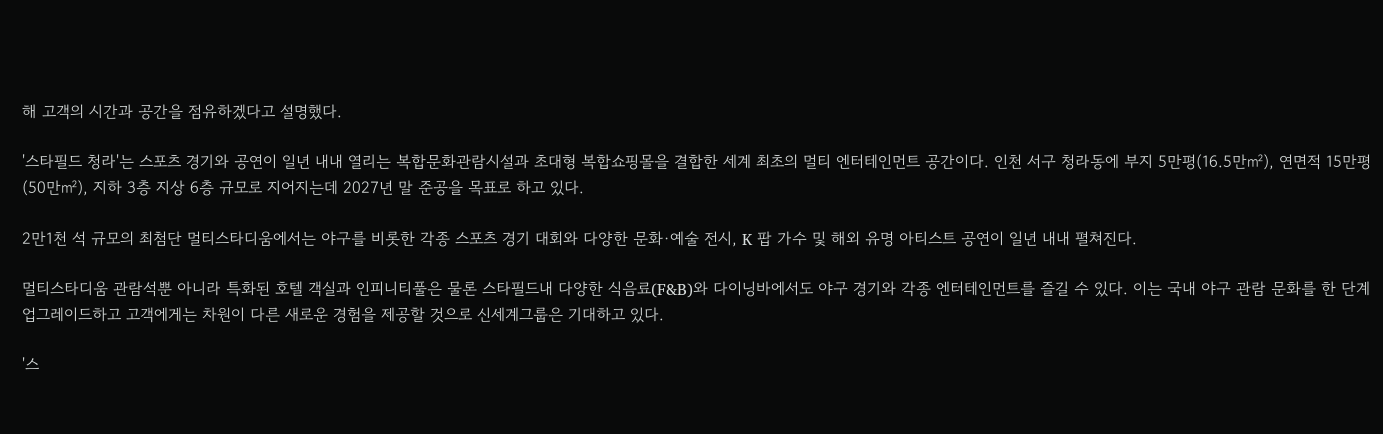해 고객의 시간과 공간을 점유하겠다고 설명했다.

'스타필드 청라'는 스포츠 경기와 공연이 일년 내내 열리는 복합문화관람시설과 초대형 복합쇼핑몰을 결합한 세계 최초의 멀티 엔터테인먼트 공간이다. 인천 서구 청라동에 부지 5만평(16.5만㎡), 연면적 15만평(50만㎡), 지하 3층 지상 6층 규모로 지어지는데 2027년 말 준공을 목표로 하고 있다.

2만1천 석 규모의 최첨단 멀티스타디움에서는 야구를 비롯한 각종 스포츠 경기 대회와 다양한 문화·예술 전시, K 팝 가수 및 해외 유명 아티스트 공연이 일년 내내 펼쳐진다.

멀티스타디움 관람석뿐 아니라 특화된 호텔 객실과 인피니티풀은 물론 스타필드내 다양한 식음료(F&B)와 다이닝바에서도 야구 경기와 각종 엔터테인먼트를 즐길 수 있다. 이는 국내 야구 관람 문화를 한 단계 업그레이드하고 고객에게는 차원이 다른 새로운 경험을 제공할 것으로 신세계그룹은 기대하고 있다.

'스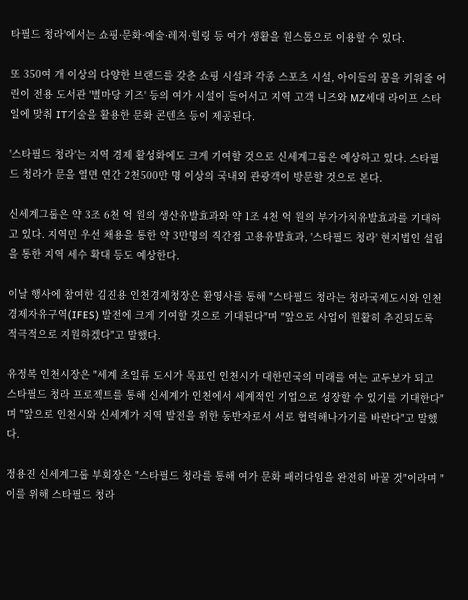타필드 청라'에서는 쇼핑·문화·예술·레저·힐링 등 여가 생활을 원스톱으로 이용할 수 있다.

또 350여 개 이상의 다양한 브랜드를 갖춘 쇼핑 시설과 각종 스포츠 시설, 아이들의 꿈을 키워줄 어린이 전용 도서관 '별마당 키즈' 등의 여가 시설이 들어서고 지역 고객 니즈와 MZ세대 라이프 스타일에 맞춰 IT기술을 활용한 문화 콘텐츠 등이 제공된다.

'스타필드 청라'는 지역 경제 활성화에도 크게 기여할 것으로 신세계그룹은 예상하고 있다. 스타필드 청라가 문을 열면 연간 2천500만 명 이상의 국내외 관광객이 방문할 것으로 본다.

신세계그룹은 약 3조 6천 억 원의 생산유발효과와 약 1조 4천 억 원의 부가가치유발효과를 기대하고 있다. 지역민 우선 채용을 통한 약 3만명의 직간접 고용유발효과, '스타필드 청라' 현지법인 설립을 통한 지역 세수 확대 등도 예상한다.

이날 행사에 참여한 김진용 인천경제청장은 환영사를 통해 "스타필드 청라는 청라국제도시와 인천경제자유구역(IFES) 발전에 크게 기여할 것으로 기대된다"며 "앞으로 사업이 원활히 추진되도록 적극적으로 지원하겠다"고 말했다.

유정복 인천시장은 "세계 초일류 도시가 목표인 인천시가 대한민국의 미래를 여는 교두보가 되고 스타필드 청라 프로젝트를 통해 신세계가 인천에서 세계적인 기업으로 성장할 수 있기를 기대한다"며 "앞으로 인천시와 신세계가 지역 발전을 위한 동반자로서 서로 협력해나가기를 바란다"고 말했다.

정용진 신세계그룹 부회장은 "스타필드 청라를 통해 여가 문화 패러다임을 완전히 바꿀 것"이라며 "이를 위해 스타필드 청라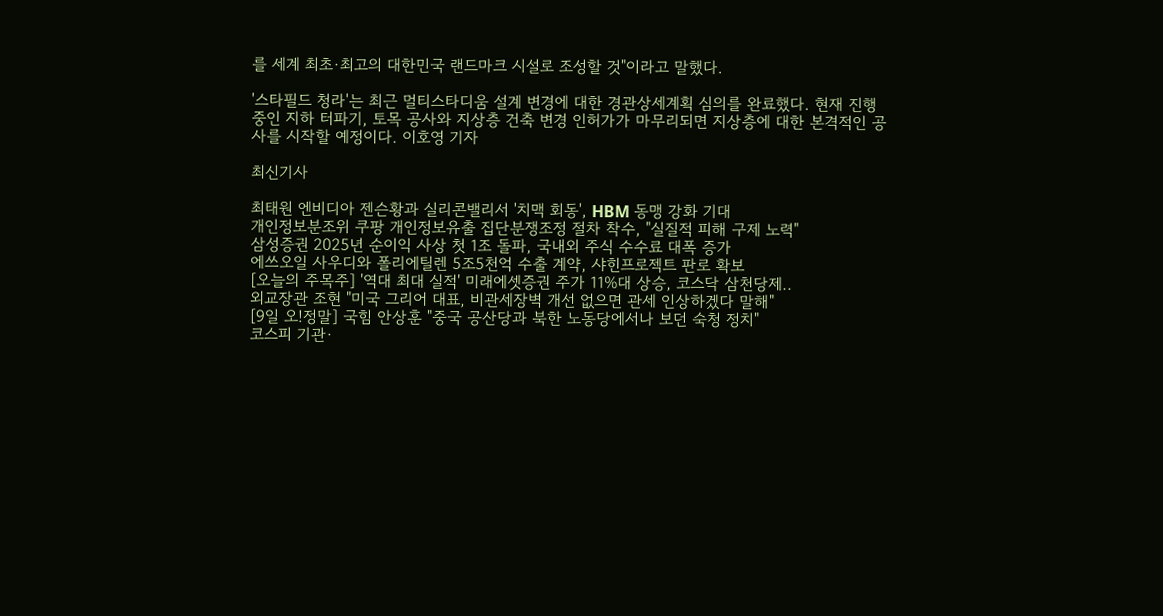를 세계 최초·최고의 대한민국 랜드마크 시설로 조성할 것"이라고 말했다.

'스타필드 청라'는 최근 멀티스타디움 설계 변경에 대한 경관상세계획 심의를 완료했다. 현재 진행 중인 지하 터파기, 토목 공사와 지상층 건축 변경 인허가가 마무리되면 지상층에 대한 본격적인 공사를 시작할 예정이다. 이호영 기자

최신기사

최태원 엔비디아 젠슨황과 실리콘밸리서 '치맥 회동', HBM 동맹 강화 기대
개인정보분조위 쿠팡 개인정보유출 집단분쟁조정 절차 착수, "실질적 피해 구제 노력"
삼성증권 2025년 순이익 사상 첫 1조 돌파, 국내외 주식 수수료 대폭 증가
에쓰오일 사우디와 폴리에틸렌 5조5천억 수출 계약, 샤힌프로젝트 판로 확보
[오늘의 주목주] '역대 최대 실적' 미래에셋증권 주가 11%대 상승, 코스닥 삼천당제..
외교장관 조현 "미국 그리어 대표, 비관세장벽 개선 없으면 관세 인상하겠다 말해"
[9일 오!정말] 국힘 안상훈 "중국 공산당과 북한 노동당에서나 보던 숙청 정치"
코스피 기관·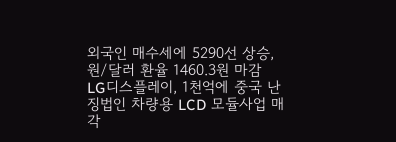외국인 매수세에 5290선 상승, 원/달러 환율 1460.3원 마감
LG디스플레이, 1천억에 중국 난징법인 차량용 LCD 모듈사업 매각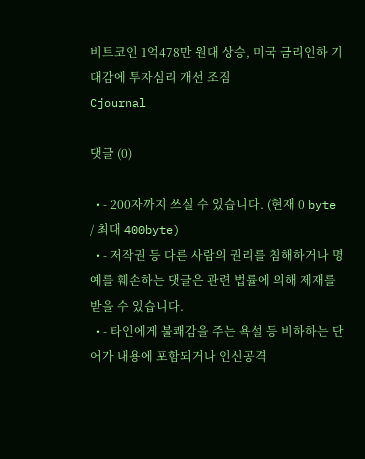비트코인 1억478만 원대 상승, 미국 금리인하 기대감에 투자심리 개선 조짐
Cjournal

댓글 (0)

  • - 200자까지 쓰실 수 있습니다. (현재 0 byte / 최대 400byte)
  • - 저작권 등 다른 사람의 권리를 침해하거나 명예를 훼손하는 댓글은 관련 법률에 의해 제재를 받을 수 있습니다.
  • - 타인에게 불쾌감을 주는 욕설 등 비하하는 단어가 내용에 포함되거나 인신공격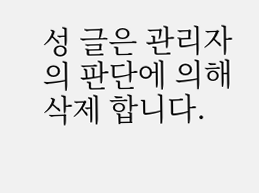성 글은 관리자의 판단에 의해 삭제 합니다.